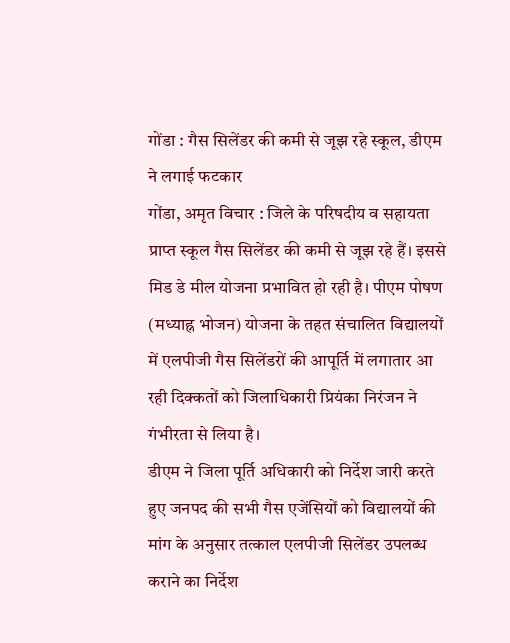गोंडा : गैस सिलेंडर की कमी से जूझ रहे स्कूल, डीएम ने लगाई फटकार
गोंडा, अमृत विचार : जिले के परिषदीय व सहायता प्राप्त स्कूल गैस सिलेंडर की कमी से जूझ रहे हैं। इससे मिड डे मील योजना प्रभावित हो रही है। पीएम पोषण (मध्याह्न भोजन) योजना के तहत संचालित विद्यालयों में एलपीजी गैस सिलेंडरों की आपूर्ति में लगातार आ रही दिक्कतों को जिलाधिकारी प्रियंका निरंजन ने गंभीरता से लिया है।
डीएम ने जिला पूर्ति अधिकारी को निर्देश जारी करते हुए जनपद की सभी गैस एजेंसियों को विद्यालयों की मांग के अनुसार तत्काल एलपीजी सिलेंडर उपलब्ध कराने का निर्देश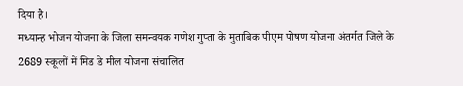दिया है।
मध्यान्ह भोजन योजना के जिला समन्वयक गणेश गुप्ता के मुताबिक पीएम पोषण योजना अंतर्गत जिले के 2689 स्कूलों में मिड डे मील योजना संचालित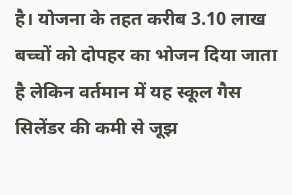है। योजना के तहत करीब 3.10 लाख बच्चों को दोपहर का भोजन दिया जाता है लेकिन वर्तमान में यह स्कूल गैस सिलेंडर की कमी से जूझ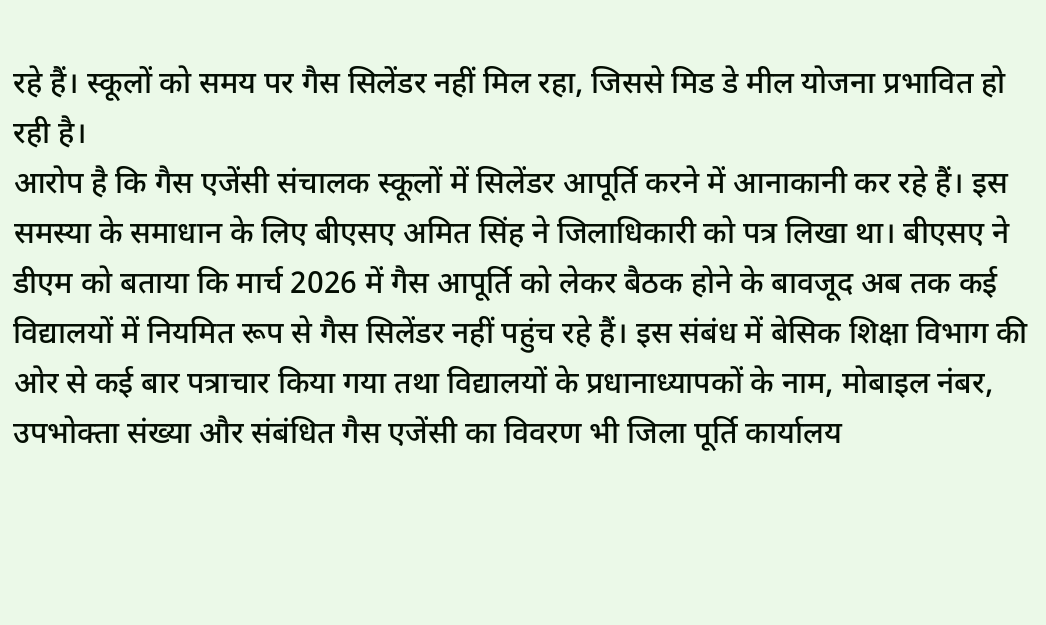रहे हैं। स्कूलों को समय पर गैस सिलेंडर नहीं मिल रहा, जिससे मिड डे मील योजना प्रभावित हो रही है।
आरोप है कि गैस एजेंसी संचालक स्कूलों में सिलेंडर आपूर्ति करने में आनाकानी कर रहे हैं। इस समस्या के समाधान के लिए बीएसए अमित सिंह ने जिलाधिकारी को पत्र लिखा था। बीएसए ने डीएम को बताया कि मार्च 2026 में गैस आपूर्ति को लेकर बैठक होने के बावजूद अब तक कई विद्यालयों में नियमित रूप से गैस सिलेंडर नहीं पहुंच रहे हैं। इस संबंध में बेसिक शिक्षा विभाग की ओर से कई बार पत्राचार किया गया तथा विद्यालयों के प्रधानाध्यापकों के नाम, मोबाइल नंबर, उपभोक्ता संख्या और संबंधित गैस एजेंसी का विवरण भी जिला पूर्ति कार्यालय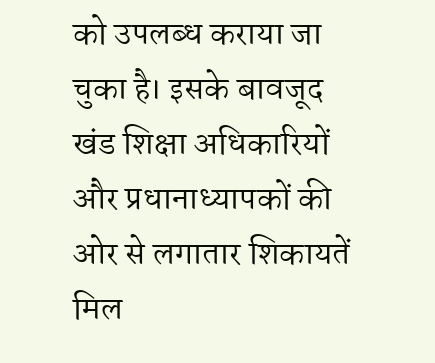को उपलब्ध कराया जा चुका है। इसके बावजूद खंड शिक्षा अधिकारियों और प्रधानाध्यापकों की ओर से लगातार शिकायतें मिल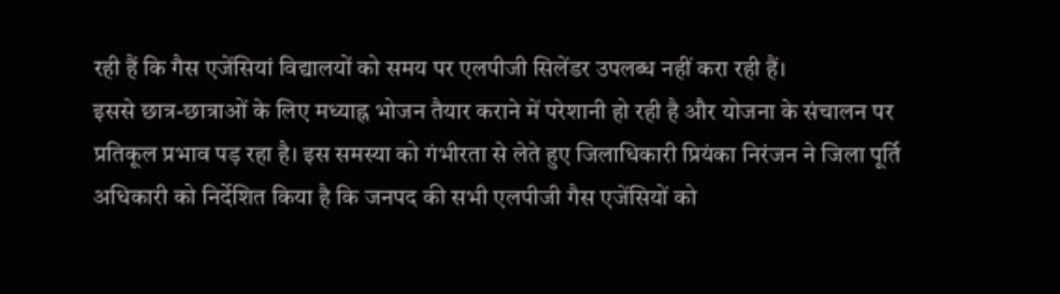रही हैं कि गैस एजेंसियां विद्यालयों को समय पर एलपीजी सिलेंडर उपलब्ध नहीं करा रही हैं।
इससे छात्र-छात्राओं के लिए मध्याह्न भोजन तैयार कराने में परेशानी हो रही है और योजना के संचालन पर प्रतिकूल प्रभाव पड़ रहा है। इस समस्या को गंभीरता से लेते हुए जिलाधिकारी प्रियंका निरंजन ने जिला पूर्ति अधिकारी को निर्देशित किया है कि जनपद की सभी एलपीजी गैस एजेंसियों को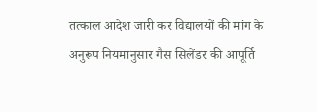तत्काल आदेश जारी कर विद्यालयों की मांग के अनुरूप नियमानुसार गैस सिलेंडर की आपूर्ति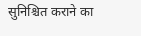सुनिश्चित कराने का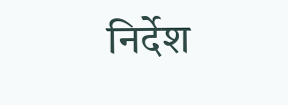निर्देश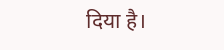दिया है।